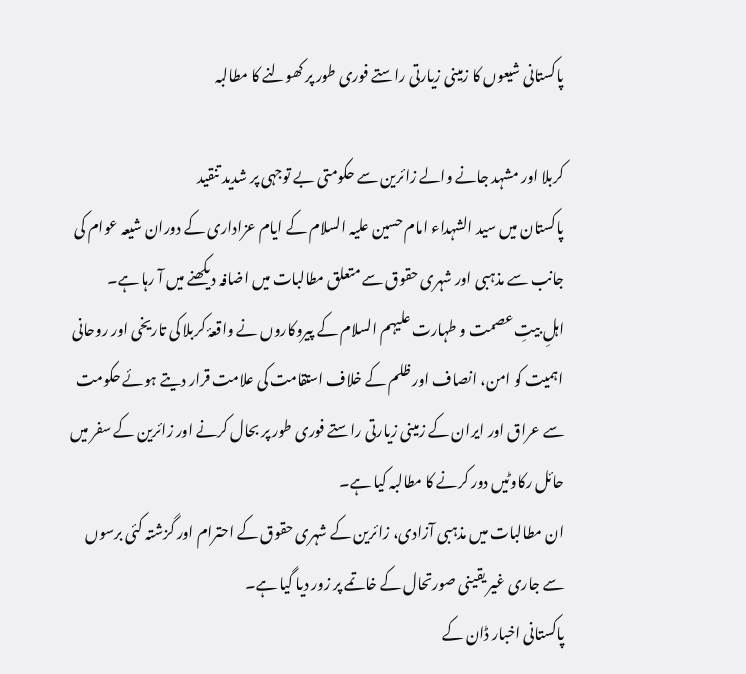پاکستانی شیعوں کا زمینی زیارتی راستے فوری طور پر کھولنے کا مطالبہ

کربلا اور مشہد جانے والے زائرین سے حکومتی بے توجہی پر شدید تنقید
پاکستان میں سید الشہداء امام حسین علیہ السلام کے ایام عزاداری کے دوران شیعہ عوام کی جانب سے مذہبی اور شہری حقوق سے متعلق مطالبات میں اضافہ دیکھنے میں آ رہا ہے۔
اہلِ بیتِ عصمت و طہارت علیہم السلام کے پیروکاروں نے واقعۂ کربلا کی تاریخی اور روحانی اہمیت کو امن، انصاف اور ظلم کے خلاف استقامت کی علامت قرار دیتے ہوئے حکومت سے عراق اور ایران کے زمینی زیارتی راستے فوری طور پر بحال کرنے اور زائرین کے سفر میں حائل رکاوٹیں دور کرنے کا مطالبہ کیا ہے۔
ان مطالبات میں مذہبی آزادی، زائرین کے شہری حقوق کے احترام اور گزشتہ کئی برسوں سے جاری غیر یقینی صورتحال کے خاتمے پر زور دیا گیا ہے۔
پاکستانی اخبار ڈان کے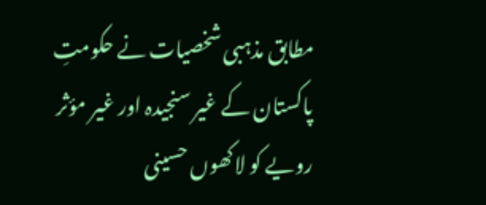مطابق مذہبی شخصیات نے حکومتِ پاکستان کے غیر سنجیدہ اور غیر مؤثر رویے کو لاکھوں حسینی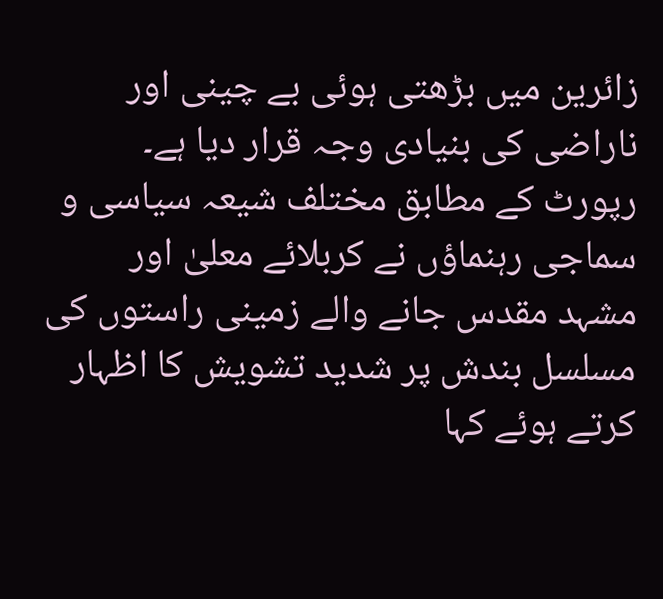زائرین میں بڑھتی ہوئی بے چینی اور ناراضی کی بنیادی وجہ قرار دیا ہے۔
رپورٹ کے مطابق مختلف شیعہ سیاسی و سماجی رہنماؤں نے کربلائے معلیٰ اور مشہد مقدس جانے والے زمینی راستوں کی مسلسل بندش پر شدید تشویش کا اظہار کرتے ہوئے کہا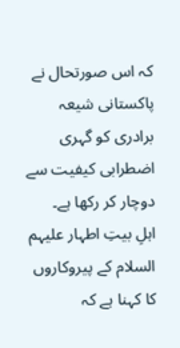کہ اس صورتحال نے پاکستانی شیعہ برادری کو گہری اضطرابی کیفیت سے دوچار کر رکھا ہے۔
اہلِ بیتِ اطہار علیہم السلام کے پیروکاروں کا کہنا ہے کہ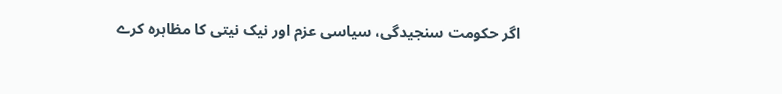اگر حکومت سنجیدگی، سیاسی عزم اور نیک نیتی کا مظاہرہ کرے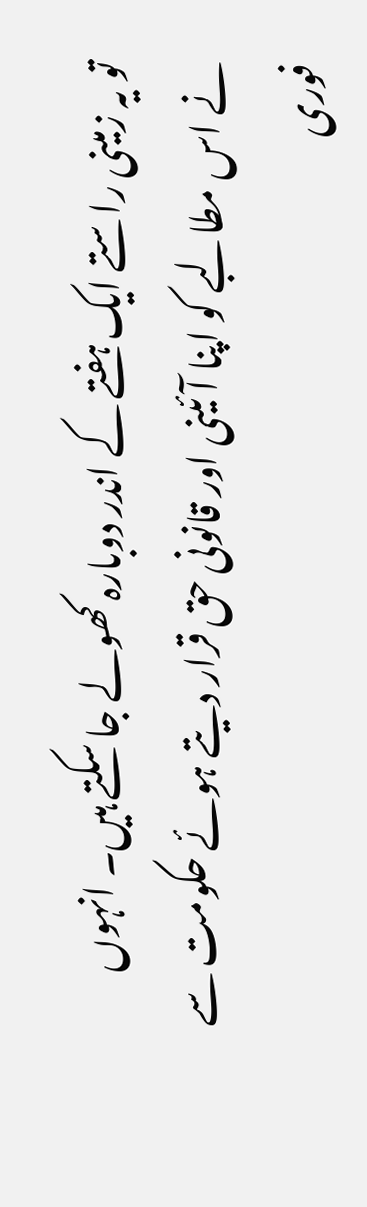تو یہ زمینی راستے ایک ہفتے کے اندر دوبارہ کھولے جا سکتے ہیں۔ انہوں نے اس مطالبے کو اپنا آئینی اور قانونی حق قرار دیتے ہوئے حکومت سے فوری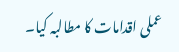عملی اقدامات کا مطالبہ کیا۔